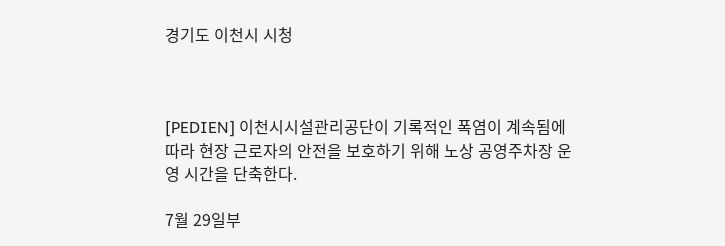경기도 이천시 시청



[PEDIEN] 이천시시설관리공단이 기록적인 폭염이 계속됨에 따라 현장 근로자의 안전을 보호하기 위해 노상 공영주차장 운영 시간을 단축한다.

7월 29일부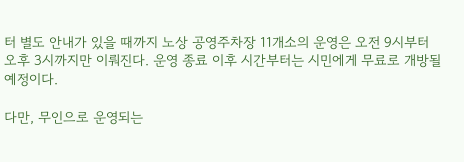터 별도 안내가 있을 때까지 노상 공영주차장 11개소의 운영은 오전 9시부터 오후 3시까지만 이뤄진다. 운영 종료 이후 시간부터는 시민에게 무료로 개방될 예정이다.

다만, 무인으로 운영되는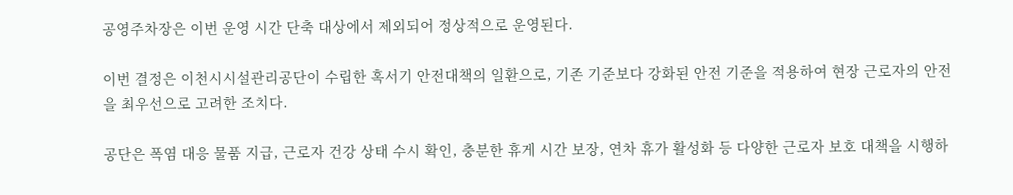공영주차장은 이번 운영 시간 단축 대상에서 제외되어 정상적으로 운영된다.

이번 결정은 이천시시설관리공단이 수립한 혹서기 안전대책의 일환으로, 기존 기준보다 강화된 안전 기준을 적용하여 현장 근로자의 안전을 최우선으로 고려한 조치다.

공단은 폭염 대응 물품 지급, 근로자 건강 상태 수시 확인, 충분한 휴게 시간 보장, 연차 휴가 활성화 등 다양한 근로자 보호 대책을 시행하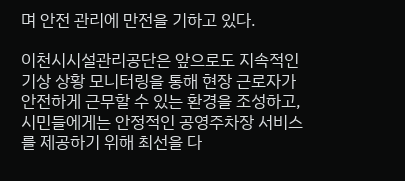며 안전 관리에 만전을 기하고 있다.

이천시시설관리공단은 앞으로도 지속적인 기상 상황 모니터링을 통해 현장 근로자가 안전하게 근무할 수 있는 환경을 조성하고, 시민들에게는 안정적인 공영주차장 서비스를 제공하기 위해 최선을 다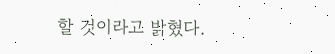할 것이라고 밝혔다.